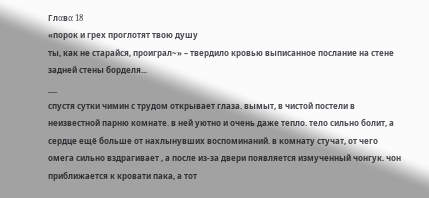Глαвα 18
«порок и грех проглотят твою душу
ты, как не старайся, проиграл~» – твердило кровью выписанное послание на стене задней стены борделя...
___
спустя сутки чимин с трудом открывает глаза. вымыт, в чистой постели в неизвестной парню комнате. в ней уютно и очень даже тепло. тело сильно болит, а сердце ещё больше от нахлынувших воспоминаний. в комнату стучат, от чего омега сильно вздрагивает , а после из-за двери появляется измученный чонгук. чон приближается к кровати пака, а тот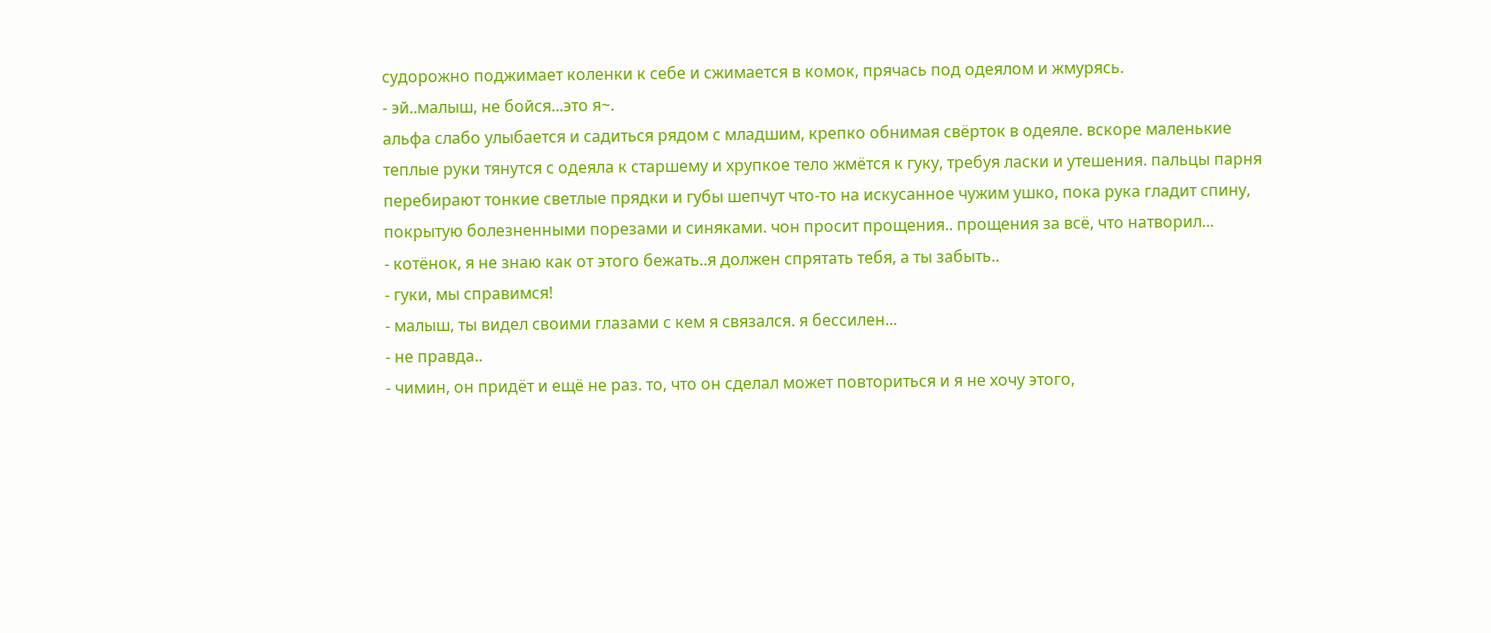судорожно поджимает коленки к себе и сжимается в комок, прячась под одеялом и жмурясь.
- эй..малыш, не бойся...это я~.
альфа слабо улыбается и садиться рядом с младшим, крепко обнимая свёрток в одеяле. вскоре маленькие теплые руки тянутся с одеяла к старшему и хрупкое тело жмётся к гуку, требуя ласки и утешения. пальцы парня перебирают тонкие светлые прядки и губы шепчут что-то на искусанное чужим ушко, пока рука гладит спину, покрытую болезненными порезами и синяками. чон просит прощения.. прощения за всё, что натворил...
- котёнок, я не знаю как от этого бежать..я должен спрятать тебя, а ты забыть..
- гуки, мы справимся!
- малыш, ты видел своими глазами с кем я связался. я бессилен...
- не правда..
- чимин, он придёт и ещё не раз. то, что он сделал может повториться и я не хочу этого,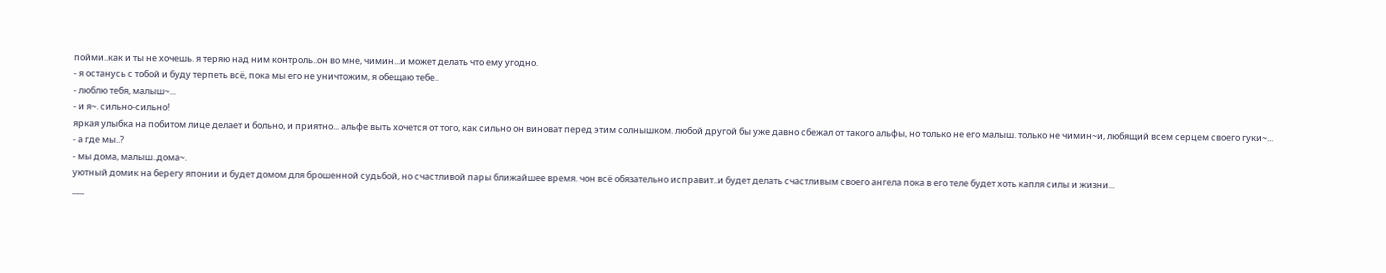пойми..как и ты не хочешь. я теряю над ним контроль..он во мне, чимин...и может делать что ему угодно.
- я останусь с тобой и буду терпеть всё, пока мы его не уничтожим, я обещаю тебе..
- люблю тебя, малыш~...
- и я~. сильно-сильно!
яркая улыбка на побитом лице делает и больно, и приятно... альфе выть хочется от того, как сильно он виноват перед этим солнышком. любой другой бы уже давно сбежал от такого альфы, но только не его малыш. только не чимин~и, любящий всем серцем своего гуки~...
- а где мы..?
- мы дома, малыш..дома~.
уютный домик на берегу японии и будет домом для брошенной судьбой, но счастливой пары ближайшее время. чон всё обязательно исправит..и будет делать счастливым своего ангела пока в его теле будет хоть капля силы и жизни...
___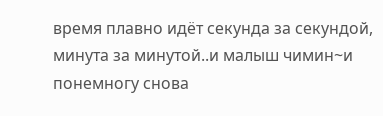время плавно идёт секунда за секундой, минута за минутой..и малыш чимин~и понемногу снова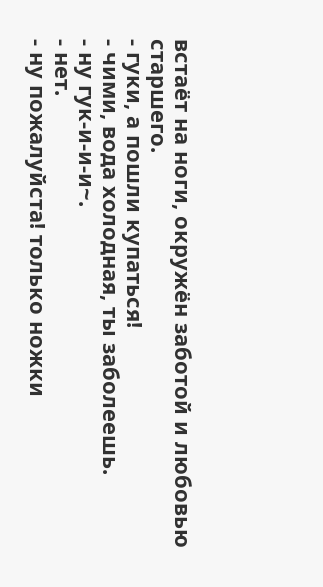встаёт на ноги, окружён заботой и любовью старшего.
- гуки, а пошли купаться!
- чими, вода холодная, ты заболеешь.
- ну гук-и-и-и~.
- нет.
- ну пожалуйста! только ножки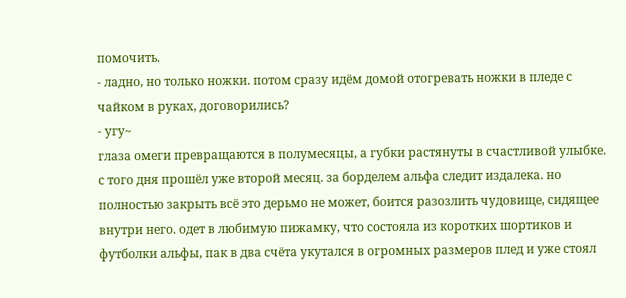помочить.
- ладно, но только ножки. потом сразу идём домой отогревать ножки в пледе с чайком в руках, договорились?
- угу~
глаза омеги превращаются в полумесяцы, а губки растянуты в счастливой улыбке. с того дня прошёл уже второй месяц. за борделем альфа следит издалека. но полностью закрыть всё это дерьмо не может, боится разозлить чудовище, сидящее внутри него. одет в любимую пижамку, что состояла из коротких шортиков и футболки альфы, пак в два счёта укутался в огромных размеров плед и уже стоял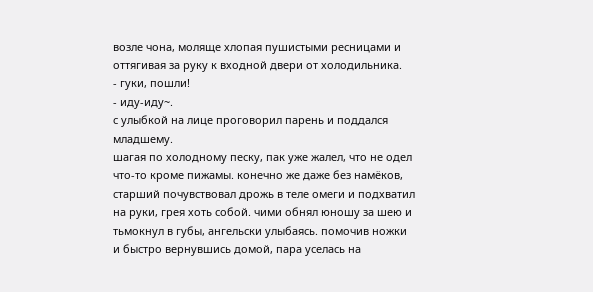возле чона, моляще хлопая пушистыми ресницами и оттягивая за руку к входной двери от холодильника.
- гуки, пошли!
- иду-иду~.
с улыбкой на лице проговорил парень и поддался младшему.
шагая по холодному песку, пак уже жалел, что не одел что-то кроме пижамы. конечно же даже без намёков, старший почувствовал дрожь в теле омеги и подхватил на руки, грея хоть собой. чими обнял юношу за шею и тьмокнул в губы, ангельски улыбаясь. помочив ножки и быстро вернувшись домой, пара уселась на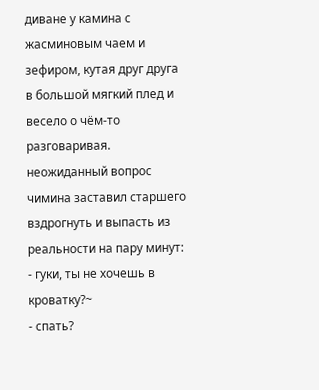диване у камина с жасминовым чаем и зефиром, кутая друг друга в большой мягкий плед и весело о чём-то разговаривая. неожиданный вопрос чимина заставил старшего вздрогнуть и выпасть из реальности на пару минут:
- гуки, ты не хочешь в кроватку?~
- спать?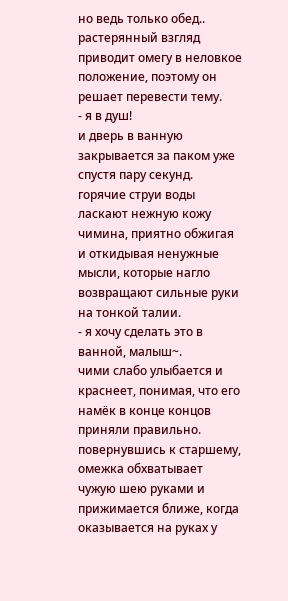но ведь только обед..
растерянный взгляд приводит омегу в неловкое положение, поэтому он решает перевести тему.
- я в душ!
и дверь в ванную закрывается за паком уже спустя пару секунд.
горячие струи воды ласкают нежную кожу чимина, приятно обжигая и откидывая ненужные мысли, которые нагло возвращают сильные руки на тонкой талии.
- я хочу сделать это в ванной, малыш~.
чими слабо улыбается и краснеет, понимая, что его намёк в конце концов приняли правильно. повернувшись к старшему, омежка обхватывает чужую шею руками и прижимается ближе, когда оказывается на руках у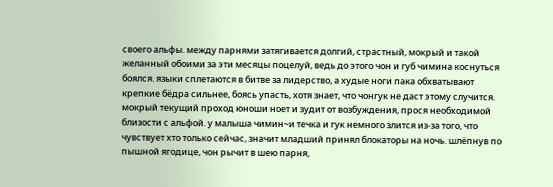своего альфы. между парнями затягивается долгий, страстный, мокрый и такой желанный обоими за эти месяцы поцелуй, ведь до этого чон и губ чимина коснуться боялся. языки сплетаются в битве за лидерство, а худые ноги пака обхватывают крепкие бёдра сильнее, боясь упасть, хотя знает, что чонгук не даст этому случится. мокрый текущий проход юноши ноет и зудит от возбуждения, прося необходимой близости с альфой. у малыша чимин~и течка и гук немного злится из-за того, что чувствует хто только сейчас, значит младший принял блокаторы на ночь. шлёпнув по пышной ягодице, чон рычит в шею парня,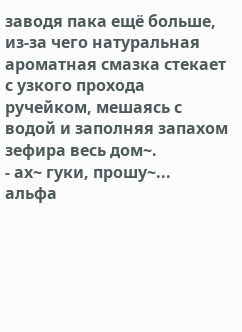заводя пака ещё больше, из-за чего натуральная ароматная смазка стекает с узкого прохода ручейком, мешаясь с водой и заполняя запахом зефира весь дом~.
- ах~ гуки, прошу~...
альфа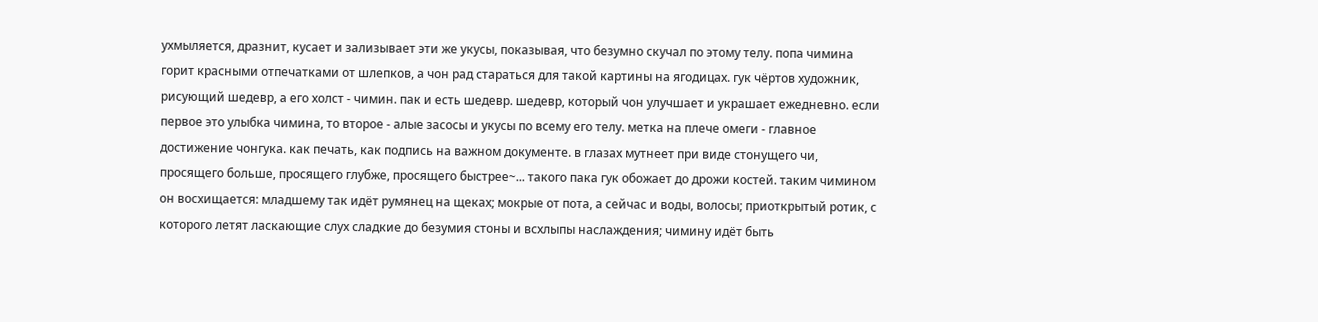ухмыляется, дразнит, кусает и зализывает эти же укусы, показывая, что безумно скучал по этому телу. попа чимина горит красными отпечатками от шлепков, а чон рад стараться для такой картины на ягодицах. гук чёртов художник, рисующий шедевр, а его холст - чимин. пак и есть шедевр. шедевр, который чон улучшает и украшает ежедневно. если первое это улыбка чимина, то второе - алые засосы и укусы по всему его телу. метка на плече омеги - главное достижение чонгука. как печать, как подпись на важном документе. в глазах мутнеет при виде стонущего чи, просящего больше, просящего глубже, просящего быстрее~... такого пака гук обожает до дрожи костей. таким чимином он восхищается: младшему так идёт румянец на щеках; мокрые от пота, а сейчас и воды, волосы; приоткрытый ротик, с которого летят ласкающие слух сладкие до безумия стоны и всхлыпы наслаждения; чимину идёт быть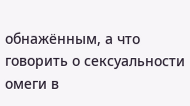обнажённым, а что говорить о сексуальности омеги в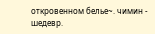откровенном белье~. чимин - шедевр.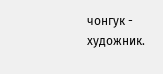чонгук - художник.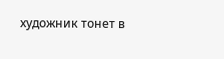художник тонет в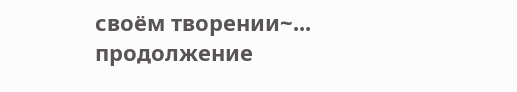своём творении~... продолжение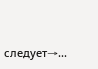следует→...